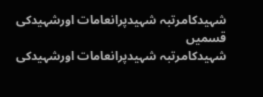شہیدکامرتبہ شہیدپرانعامات اورشہیدکی قسمیں
شہیدکامرتبہ شہیدپرانعامات اورشہیدکی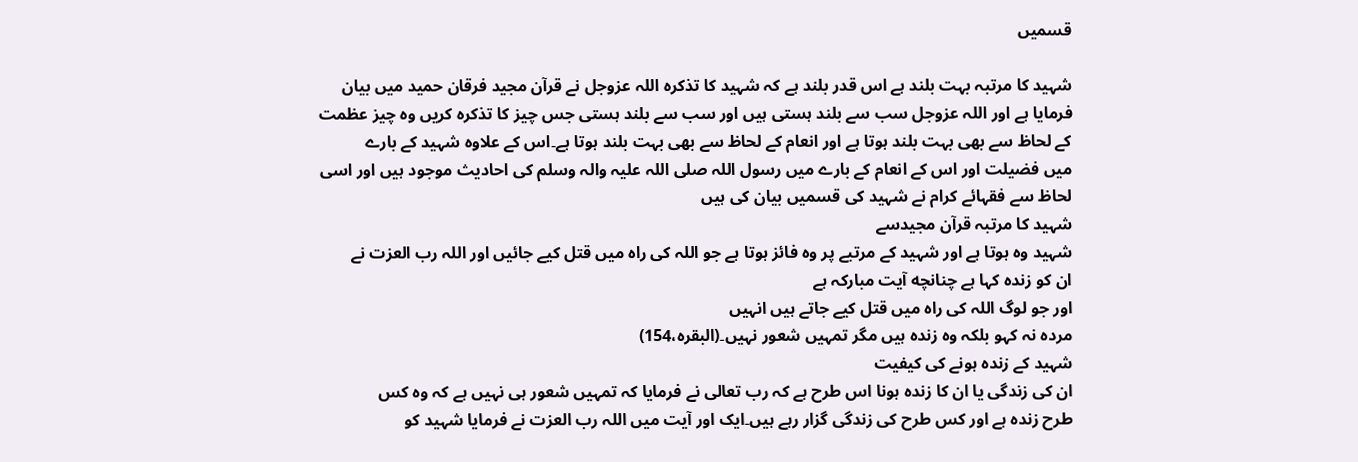قسمیں

شہید کا مرتبہ بہت بلند ہے اس قدر بلند ہے کہ شہید کا تذکرہ اللہ عزوجل نے قرآن مجید فرقان حمید میں بیان
فرمایا ہے اور اللہ عزوجل سب سے بلند ہستی ہیں اور سب سے بلند ہستی جس چیز کا تذکرہ کریں وہ چیز عظمت
کے لحاظ سے بھی بہت بلند ہوتا ہے اور انعام کے لحاظ سے بھی بہت بلند ہوتا ہے۔اس کے علاوہ شہید کے بارے
میں فضیلت اور اس کے انعام کے بارے میں رسول اللہ صلی اللہ علیہ والہ وسلم کی احادیث موجود ہیں اور اسی
لحاظ سے فقہائے کرام نے شہید کی قسمیں بیان کی ہیں
شہید کا مرتبہ قرآن مجیدسے
شہید وہ ہوتا ہے اور شہید کے مرتبے پر وہ فائز ہوتا ہے جو اللہ کی راہ میں قتل کیے جائیں اور اللہ رب العزت نے
ان کو زندہ کہا ہے چنانچه آیت مبارکہ ہے
اور جو لوگ اللہ کی راہ میں قتل کیے جاتے ہیں انہیں
مردہ نہ کہو بلکہ وہ زندہ ہیں مگر تمہیں شعور نہیں۔(البقرہ،154)
شہید کے زندہ ہونے کی کیفیت
ان کی زندگی یا ان کا زندہ ہونا اس طرح ہے کہ رب تعالی نے فرمایا کہ تمہیں شعور ہی نہیں ہے کہ وہ کس
طرح زندہ ہے اور کس طرح کی زندگی گزار رہے ہیں۔ایک اور آیت میں اللہ رب العزت نے فرمایا شہید کو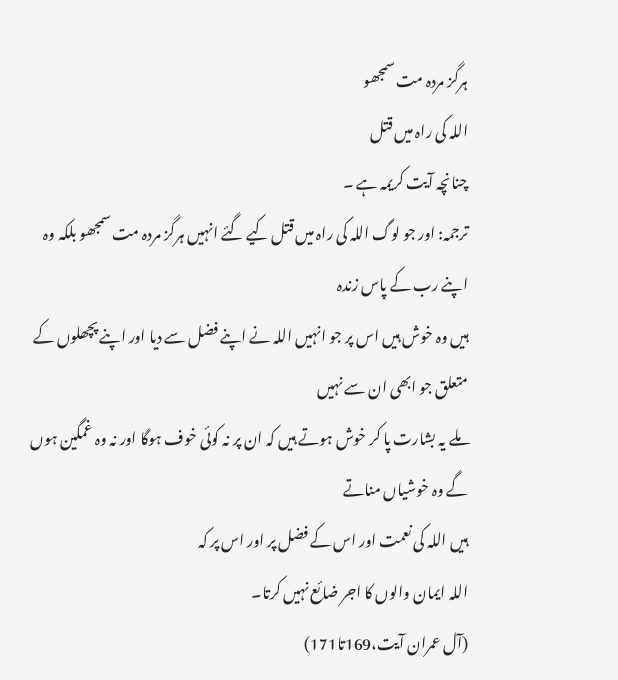ہرگز مردہ مت سمجھو
اللہ کی راہ میں قتل
چنانچہ آیت کریمہ ہے ۔
ترجمہ: اور جو لوگ اللہ کی راہ میں قتل کیے گئے انہیں ہرگز مردہ مت سمجھو بلکہ وہ اپنے رب کے پاس زندہ
ہیں وہ خوش ہیں اس پر جو انہیں اللہ نے اپنے فضل سے دیا اور اپنے پچھلوں کے متعلق جو ابھی ان سے نہیں
ملے یہ بشارت پا کر خوش ہوتے ہیں کہ ان پر نہ کوئی خوف ہوگا اور نہ وہ غمگین ہوں گے وہ خوشیاں مناتے
ہیں اللہ کی نعمت اور اس کے فضل پر اور اس پر کہ
اللہ ایمان والوں کا اجر ضائع نہیں کرتا۔
(آل عمران آیت،169تا171)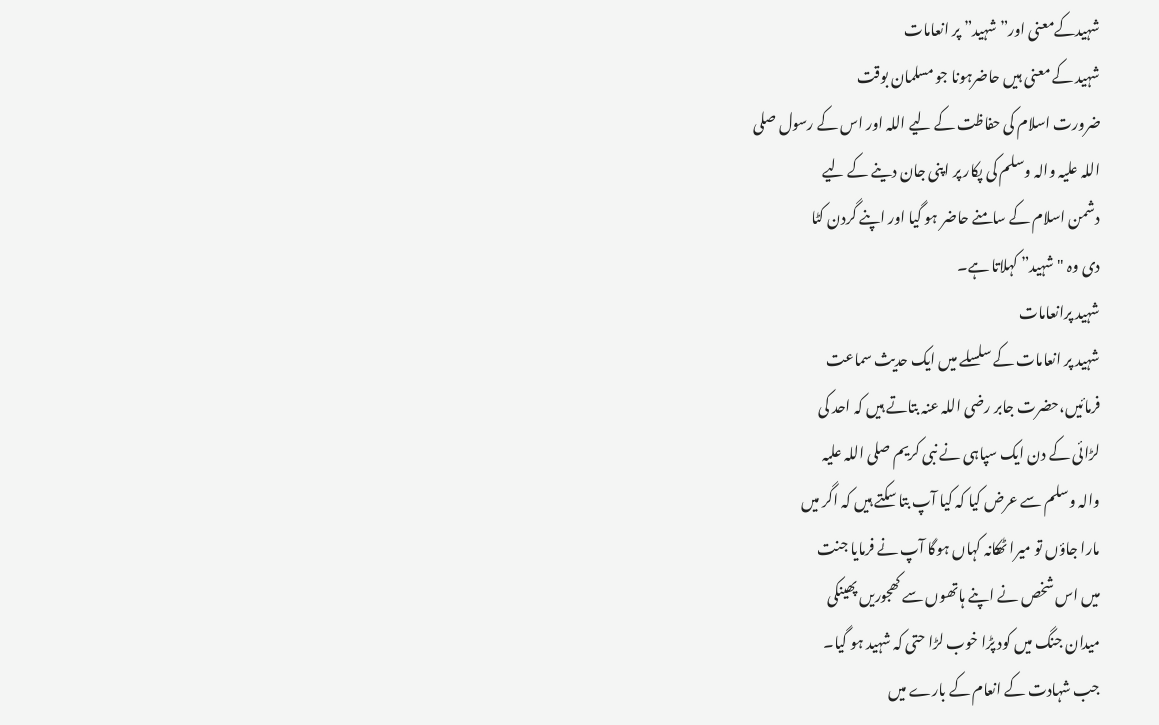شہیدکےمعنی اور”شہید” پر انعامات
شہید کے معنی ہیں حاضرہونا جو مسلمان بوقت
ضرورت اسلام کی حفاظت کے لیے اللہ اور اس کے رسول صلی
اللہ علیہ والہ وسلم کی پکار پر اپنی جان دینے کے لیے
دشمن اسلام کے سامنے حاضر ہو گیا اور اپنے گردن کٹا
دی وہ "شہید” کہلاتا ہے۔
شہید پرانعامات
شہید پر انعامات کے سلسلے میں ایک حدیث سماعت
فرمائیں،حضرت جابر رضی اللہ عنہ بتاتے ہیں کہ احد کی
لڑائی کے دن ایک سپاہی نے نبی کریم صلی اللہ علیہ
والہ وسلم سے عرض کیا کہ کیا آپ بتا سکتے ہیں کہ اگر میں
مارا جاؤں تو میرا ٹھکانہ کہاں ہوگا آپ نے فرمایا جنت
میں اس شخص نے اپنے ہاتھوں سے کھجوریں پھینکی
میدان جنگ میں کود پڑا خوب لڑا حتی کہ شہید ہو گیا۔
جب شہادت کے انعام کے بارے میں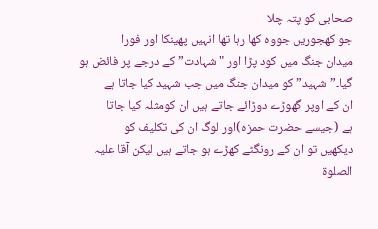صحابی کو پتہ چلا
جو کھجوریں جووہ کھا رہا تھا انہیں پھینکا اور فورا
میدان جنگ میں کود پڑا اور "شہادت” کے درجے پر فائض ہو
گیا۔”شہید”کو میدان جنگ میں جب شہید کیا جاتا ہے
ان کے اوپر گھوڑے دوڑائے جاتے ہیں ان کومثلہ کیا جاتا
ہے (جیسے حضرت حمزہ)اور لوگ ان کی تکلیف کو
دیکھیں تو ان کے رونگٹے کھڑے ہو جاتے ہیں لیکن آقا علیہ
الصلوۃ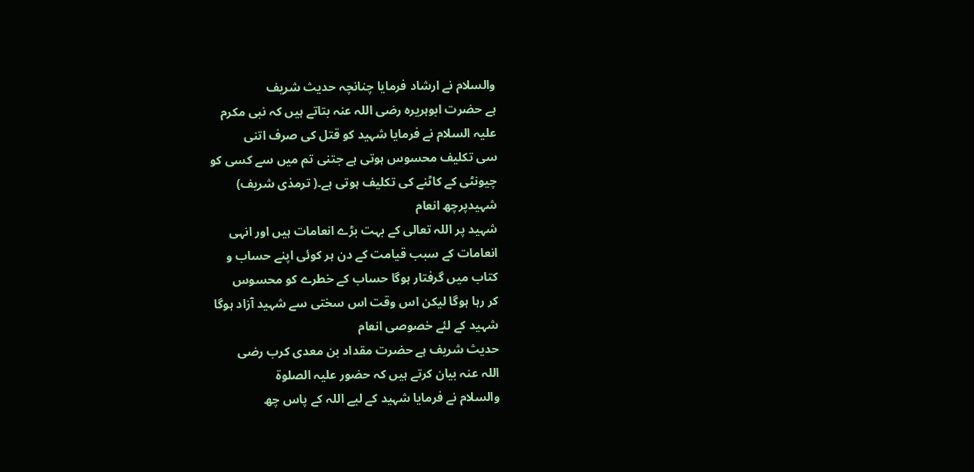والسلام نے ارشاد فرمایا چنانچہ حدیث شریف
ہے حضرت ابوہریرہ رضی اللہ عنہ بتاتے ہیں کہ نبی مکرم
علیہ السلام نے فرمایا شہید کو قتل کی صرف اتنی
سی تکلیف محسوس ہوتی ہے جتنی تم میں سے کسی کو
چیونٹی کے کاٹنے کی تکلیف ہوتی ہے۔( ترمذی شریف)
شہیدپرچھ انعام
شہید پر اللہ تعالی کے بہت بڑے انعامات ہیں اور انہی
انعامات کے سبب قیامت کے دن ہر کوئی اپنے حساب و
کتاب میں گرفتار ہوگا حساب کے خطرے کو محسوس
کر رہا ہوگا لیکن اس وقت اس سختی سے شہید آزاد ہوگا
شہید کے لئے خصوصی انعام
حدیث شریف ہے حضرت مقداد بن معدی کرب رضی
اللہ عنہ بیان کرتے ہیں کہ حضور علیہ الصلوۃ
والسلام نے فرمایا شہید کے لیے اللہ کے پاس چھ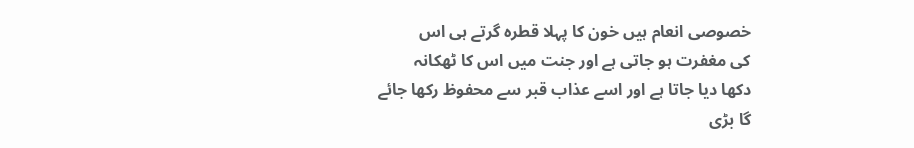خصوصی انعام ہیں خون کا پہلا قطرہ گرتے ہی اس
کی مغفرت ہو جاتی ہے اور جنت میں اس کا ٹھکانہ
دکھا دیا جاتا ہے اور اسے عذاب قبر سے محفوظ رکھا جائے
گا بڑی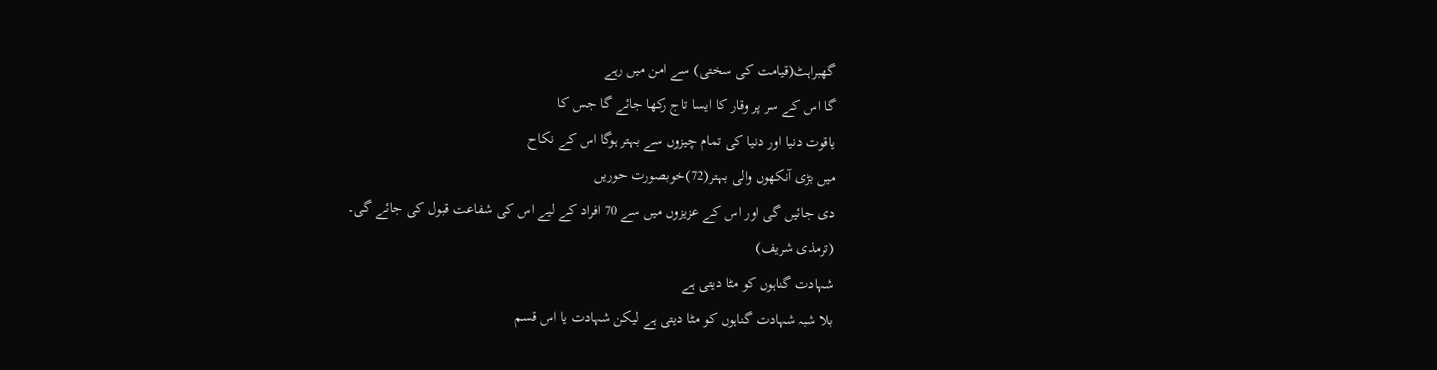گھبراہٹ(قیامت کی سختی) سے امن میں رہے
گا اس کے سر پر وقار کا ایسا تاج رکھا جائے گا جس کا
یاقوت دنیا اور دنیا کی تمام چیزوں سے بہتر ہوگا اس کے نکاح
میں بڑی آنکھوں والی بہتر(72)خوبصورت حوریں
دی جائیں گی اور اس کے عزیزوں میں سے 70 افراد کے لیے اس کی شفاعت قبول کی جائے گی۔
(ترمذی شریف)
شہادت گناہوں کو مٹا دیتی ہے
بلا شبہ شہادت گناہوں کو مٹا دیتی ہے لیکن شہادت یا اس قسم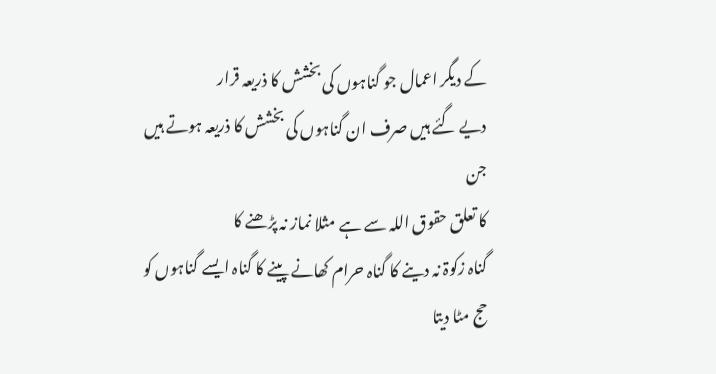کے دیگر اعمال جو گناہوں کی بخشش کا ذریعہ قرار
دیے گئے ہیں صرف ان گناہوں کی بخشش کا ذریعہ ہوتے ہیں جن
کا تعلق حقوق اللہ سے ہے مثلا نماز نہ پڑھنے کا
گناہ زکوۃ نہ دینے کا گناہ حرام کھانے پینے کا گناہ ایسے گناہوں کو
حج مٹا دیتا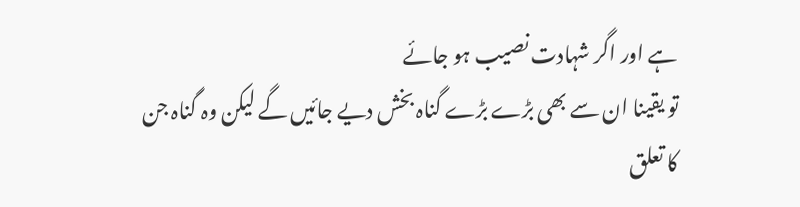ہے اور اگر شہادت نصیب ہو جائے
تو یقینا ان سے بھی بڑے بڑے گناہ بخش دیے جائیں گے لیکن وہ گناہ جن
کا تعلق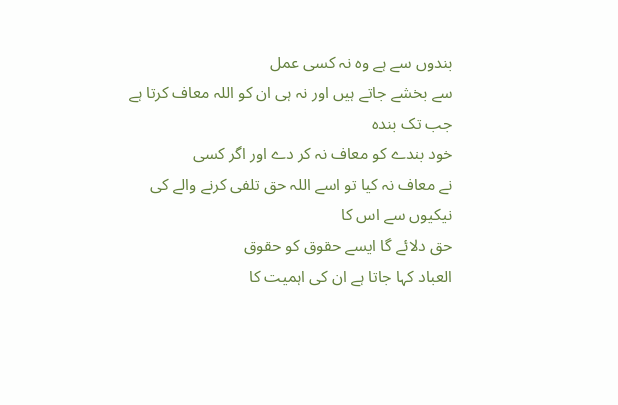بندوں سے ہے وہ نہ کسی عمل
سے بخشے جاتے ہیں اور نہ ہی ان کو اللہ معاف کرتا ہے جب تک بندہ
خود بندے کو معاف نہ کر دے اور اگر کسی
نے معاف نہ کیا تو اسے اللہ حق تلفی کرنے والے کی نیکیوں سے اس کا
حق دلائے گا ایسے حقوق کو حقوق
العباد کہا جاتا ہے ان کی اہمیت کا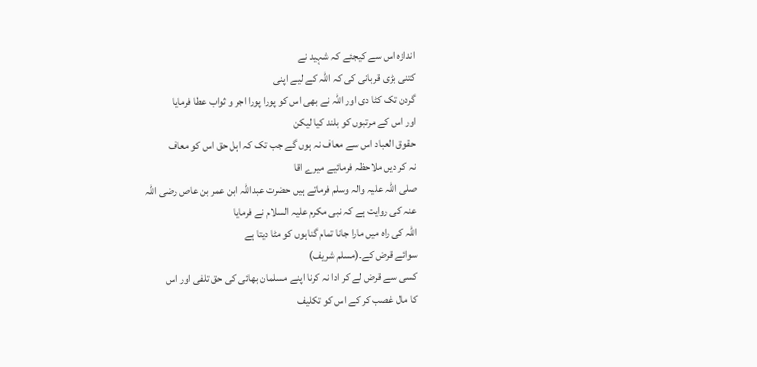اندازہ اس سے کیجئے کہ شہید نے
کتنی بڑی قربانی کی کہ اللہ کے لیے اپنی
گردن تک کٹا دی اور اللہ نے بھی اس کو پورا پورا اجر و ثواب عطا فرمایا
اور اس کے مرتبوں کو بلند کیا لیکن
حقوق العباد اس سے معاف نہ ہوں گے جب تک کہ اہل حق اس کو معاف
نہ کر دیں ملاحظہ فرمائیے میرے اقا
صلی اللہ علیہ والہ وسلم فرماتے ہیں حضرت عبداللہ ابن عمر بن عاص رضی اللہ
عنہ کی روایت ہے کہ نبی مکرم علیہ السلام نے فرمایا
اللہ کی راہ میں مارا جانا تمام گناہوں کو مٹا دیتا ہے
سوائے قرض کے۔(مسلم شریف)
کسی سے قرض لے کر ادا نہ کرنا اپنے مسلمان بھائی کی حق تلفی اور اس
کا مال غصب کر کے اس کو تکلیف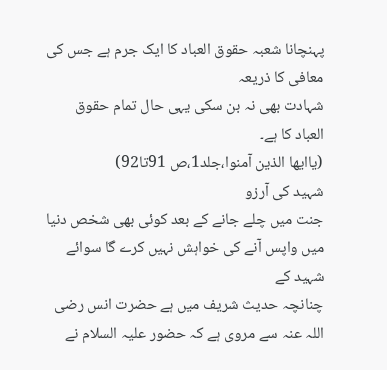پہنچانا شعبہ حقوق العباد کا ایک جرم ہے جس کی معافی کا ذریعہ
شہادت بھی نہ بن سکی یہی حال تمام حقوق العباد کا ہے۔
(یاایھا الذین آمنوا،جلد1،ص 91تا92)
شہید کی آرزو
جنت میں چلے جانے کے بعد کوئی بھی شخص دنیا میں واپس آنے کی خواہش نہیں کرے گا سوائے شہید کے
چنانچہ حدیث شریف میں ہے حضرت انس رضی اللہ عنہ سے مروی ہے کہ حضور علیہ السلام نے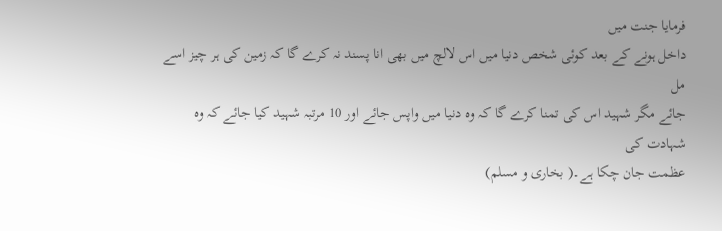فرمایا جنت میں
داخل ہونے کے بعد کوئی شخص دنیا میں اس لالچ میں بھی انا پسند نہ کرے گا کہ زمین کی ہر چیز اسے مل
جائے مگر شہید اس کی تمنا کرے گا کہ وہ دنیا میں واپس جائے اور 10 مرتبہ شہید کیا جائے کہ وہ شہادت کی
عظمت جان چکا ہے۔( بخاری و مسلم)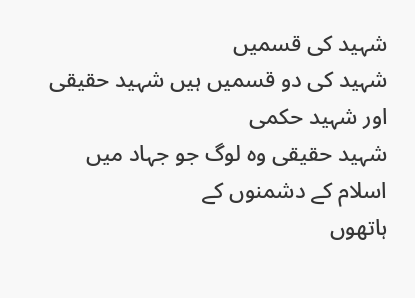شہید کی قسمیں
شہید کی دو قسمیں ہیں شہید حقیقی اور شہید حکمی
شہید حقیقی وہ لوگ جو جہاد میں اسلام کے دشمنوں کے
ہاتھوں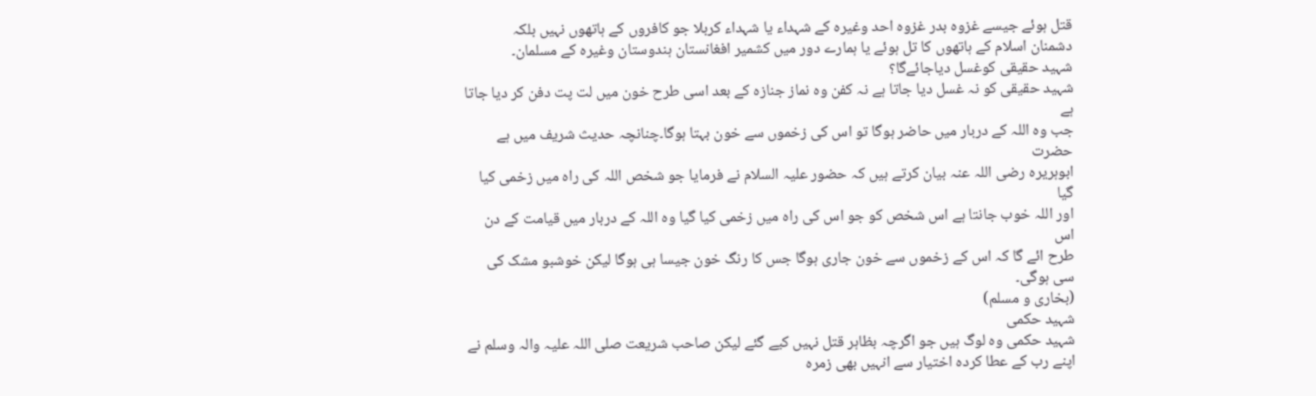قتل ہوئے جیسے غزوہ بدر غزوہ احد وغیرہ کے شہداء یا شہداء کربلا جو کافروں کے ہاتھوں نہیں بلکہ
دشمنان اسلام کے ہاتھوں کا تل ہوئے یا ہمارے دور میں کشمیر افغانستان ہندوستان وغیرہ کے مسلمان۔
شہید حقیقی کوغسل دیاجائےگا؟
شہید حقیقی کو نہ غسل دیا جاتا ہے نہ کفن وہ نماز جنازہ کے بعد اسی طرح خون میں لت پت دفن کر دیا جاتا ہے
جب وہ اللہ کے دربار میں حاضر ہوگا تو اس کی زخموں سے خون بہتا ہوگا۔چنانچہ حدیث شریف میں ہے حضرت
ابوہریرہ رضی اللہ عنہ بیان کرتے ہیں کہ حضور علیہ السلام نے فرمایا جو شخص اللہ کی راہ میں زخمی کیا گیا
اور اللہ خوب جانتا ہے اس شخص کو جو اس کی راہ میں زخمی کیا گیا وہ اللہ کے دربار میں قیامت کے دن اس
طرح ائے گا کہ اس کے زخموں سے خون جاری ہوگا جس کا رنگ خون جیسا ہی ہوگا لیکن خوشبو مشک کی سی ہوگی۔
(بخاری و مسلم)
شہید حکمی
شہید حکمی وہ لوگ ہیں جو اگرچہ بظاہر قتل نہیں کیے گئے لیکن صاحب شریعت صلی اللہ علیہ والہ وسلم نے
اپنے رب کے عطا کردہ اختیار سے انہیں بھی زمرہ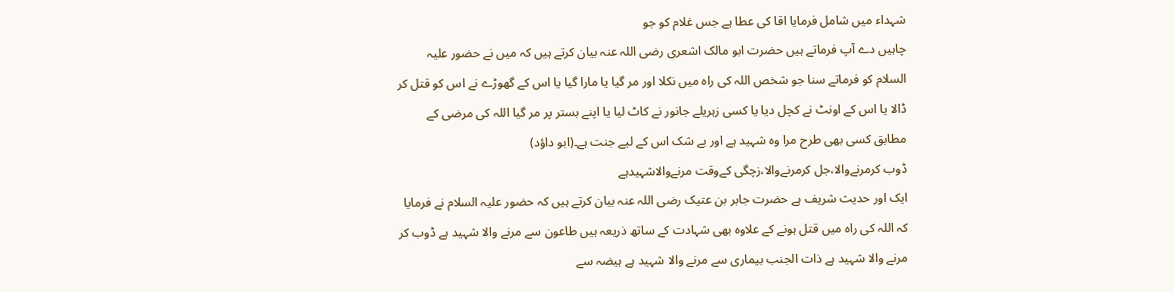شہداء میں شامل فرمایا اقا کی عطا ہے جس غلام کو جو
چاہیں دے آپ فرماتے ہیں حضرت ابو مالک اشعری رضی اللہ عنہ بیان کرتے ہیں کہ میں نے حضور علیہ
السلام کو فرماتے سنا جو شخص اللہ کی راہ میں نکلا اور مر گیا یا مارا گیا یا اس کے گھوڑے نے اس کو قتل کر
ڈالا یا اس کے اونٹ نے کچل دیا یا کسی زہریلے جانور نے کاٹ لیا یا اپنے بستر پر مر گیا اللہ کی مرضی کے
مطابق کسی بھی طرح مرا وہ شہید ہے اور بے شک اس کے لیے جنت ہے۔(ابو داؤد)
ڈوب کرمرنےوالا،جل کرمرنےوالا،زچگی کےوقت مرنےوالاشہیدہے
ایک اور حدیث شریف ہے حضرت جابر بن عتیک رضی اللہ عنہ بیان کرتے ہیں کہ حضور علیہ السلام نے فرمایا
کہ اللہ کی راہ میں قتل ہونے کے علاوہ بھی شہادت کے ساتھ ذریعہ ہیں طاعون سے مرنے والا شہید ہے ڈوب کر
مرنے والا شہید ہے ذات الجنب بیماری سے مرنے والا شہید ہے ہیضہ سے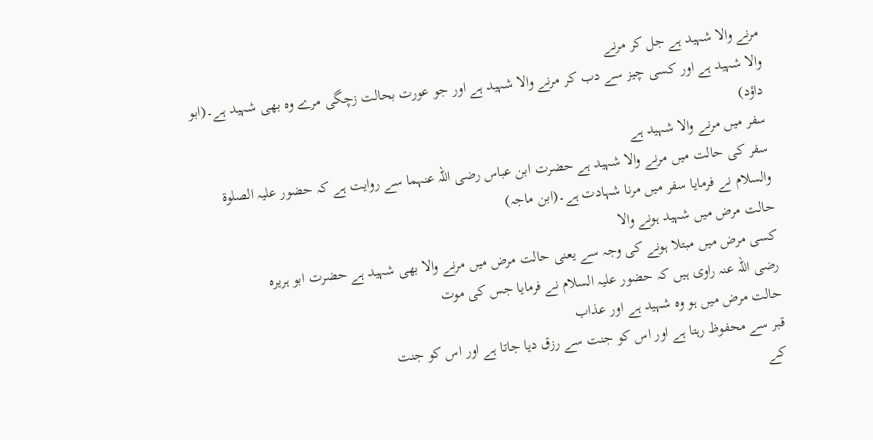مرنے والا شہید ہے جل کر مرنے
والا شہید ہے اور کسی چیز سے دب کر مرنے والا شہید ہے اور جو عورت بحالت زچگی مرے وہ بھی شہید ہے۔(ابو داؤد)
سفر میں مرنے والا شہید ہے
سفر کی حالت میں مرنے والا شہید ہے حضرت ابن عباس رضی اللہ عنہما سے روایت ہے کہ حضور علیہ الصلوۃ
والسلام نے فرمایا سفر میں مرنا شہادت ہے۔(ابن ماجہ)
حالت مرض میں شہید ہونے والا
کسی مرض میں مبتلا ہونے کی وجہ سے یعنی حالت مرض میں مرنے والا بھی شہید ہے حضرت ابو ہریرہ
رضی اللہ عنہ راوی ہیں کہ حضور علیہ السلام نے فرمایا جس کی موت
حالت مرض میں ہو وہ شہید ہے اور عذاب
قبر سے محفوظ رہتا ہے اور اس کو جنت سے رزق دیا جاتا ہے اور اس کو جنت
کے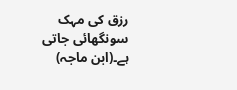رزق کی مہک سونگھائی جاتی ہے۔(ابن ماجہ)